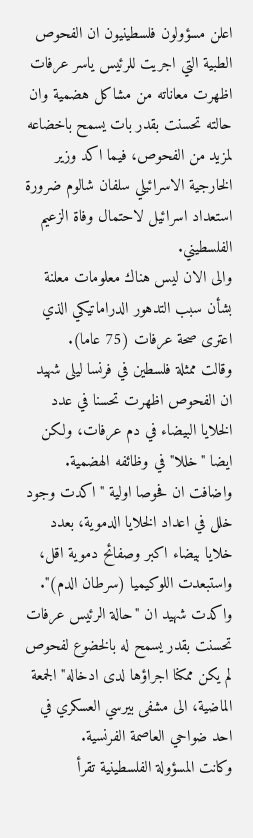اعلن مسؤولون فلسطينيون ان الفحوص الطبية التي اجريت للرئيس ياسر عرفات اظهرت معاناته من مشاكل هضمية وان حالته تحسنت بقدر بات يسمح باخضاعه لمزيد من الفحوص، فيما اكد وزير الخارجية الاسرائيلي سلفان شالوم ضرورة استعداد اسرائيل لاحتمال وفاة الزعيم الفلسطيني.
والى الان ليس هناك معلومات معلنة بشأن سبب التدهور الدراماتيكي الذي اعترى صحة عرفات (75 عاما).
وقالت ممثلة فلسطين في فرنسا ليلى شهيد ان الفحوص اظهرت تحسنا في عدد الخلايا البيضاء في دم عرفات، ولكن ايضا "خللا" في وظائفه الهضمية.
واضافت ان فحوصا اولية "اكدت وجود خلل في اعداد الخلايا الدموية، بعدد خلايا بيضاء اكبر وصفائح دموية اقل، واستبعدت اللوكيميا (سرطان الدم)".
واكدت شهيد ان "حالة الرئيس عرفات تحسنت بقدر يسمح له بالخضوع لفحوص لم يكن ممكنا اجراؤها لدى ادخاله" الجمعة الماضية، الى مشفى بيرسي العسكري في احد ضواحي العاصمة الفرنسية.
وكانت المسؤولة الفلسطينية تقرأ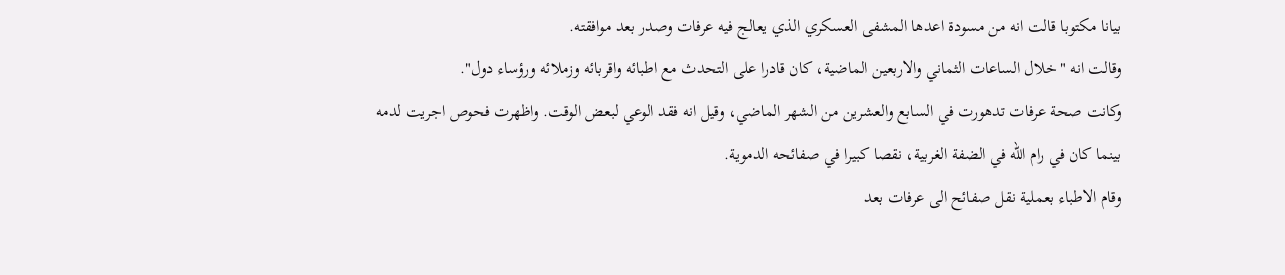بيانا مكتوبا قالت انه من مسودة اعدها المشفى العسكري الذي يعالج فيه عرفات وصدر بعد موافقته.
وقالت انه "خلال الساعات الثماني والاربعين الماضية، كان قادرا على التحدث مع اطبائه واقربائه وزملائه ورؤساء دول".
وكانت صحة عرفات تدهورت في السابع والعشرين من الشهر الماضي، وقيل انه فقد الوعي لبعض الوقت. واظهرت فحوص اجريت لدمه بينما كان في رام الله في الضفة الغربية، نقصا كبيرا في صفائحه الدموية.
وقام الاطباء بعملية نقل صفائح الى عرفات بعد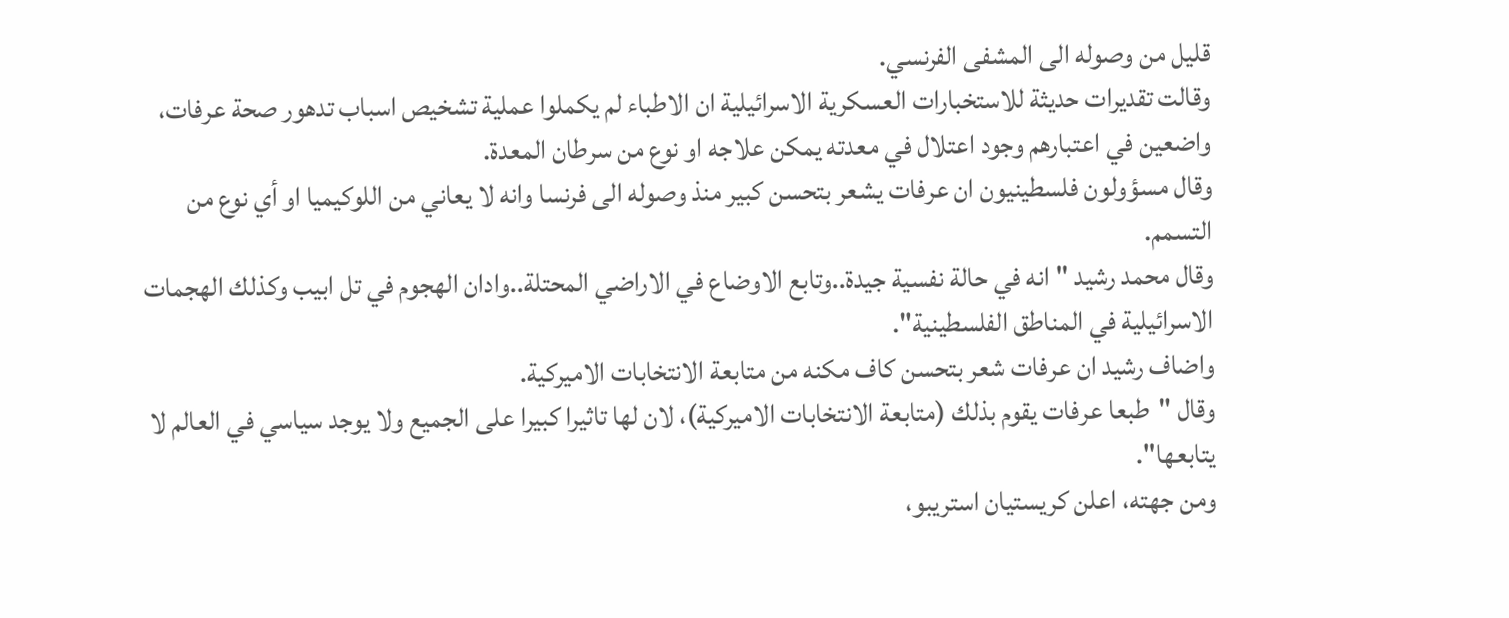قليل من وصوله الى المشفى الفرنسي.
وقالت تقديرات حديثة للاستخبارات العسكرية الاسرائيلية ان الاطباء لم يكملوا عملية تشخيص اسباب تدهور صحة عرفات، واضعين في اعتبارهم وجود اعتلال في معدته يمكن علاجه او نوع من سرطان المعدة.
وقال مسؤولون فلسطينيون ان عرفات يشعر بتحسن كبير منذ وصوله الى فرنسا وانه لا يعاني من اللوكيميا او أي نوع من التسمم.
وقال محمد رشيد "انه في حالة نفسية جيدة..وتابع الاوضاع في الاراضي المحتلة..وادان الهجوم في تل ابيب وكذلك الهجمات الاسرائيلية في المناطق الفلسطينية".
واضاف رشيد ان عرفات شعر بتحسن كاف مكنه من متابعة الانتخابات الاميركية.
وقال "طبعا عرفات يقوم بذلك (متابعة الانتخابات الاميركية)، لان لها تاثيرا كبيرا على الجميع ولا يوجد سياسي في العالم لا يتابعها".
ومن جهته، اعلن كريستيان استريبو،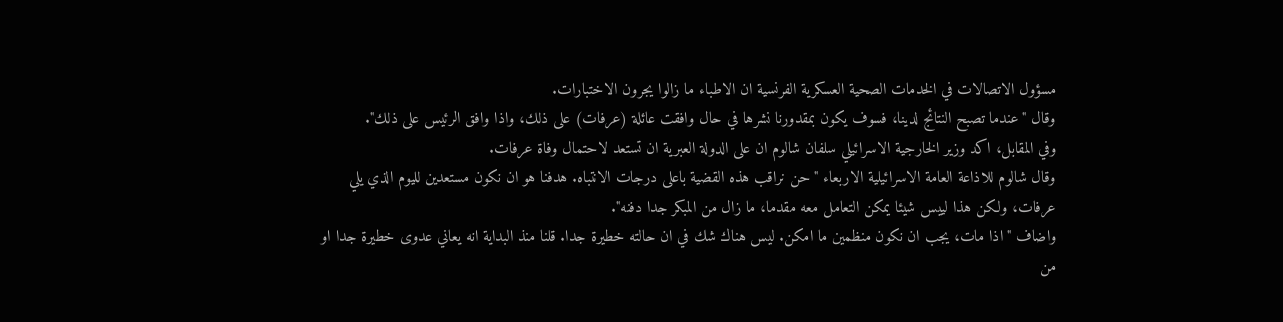مسؤول الاتصالات في الخدمات الصحية العسكرية الفرنسية ان الاطباء ما زالوا يجرون الاختبارات.
وقال "عندما تصبح النتائج لدينا، فسوف يكون بمقدورنا نشرها في حال وافقت عائلة (عرفات) على ذلك، واذا وافق الرئيس على ذلك".
وفي المقابل، اكد وزير الخارجية الاسرائيلي سلفان شالوم ان على الدولة العبرية ان تستعد لاحتمال وفاة عرفات.
وقال شالوم للاذاعة العامة الاسرائيلية الاربعاء "حن نراقب هذه القضية باعلى درجات الانتباه. هدفنا هو ان نكون مستعدين لليوم الذي يلي عرفات، ولكن هذا لييس شيئا يمكن التعامل معه مقدما، ما زال من المبكر جدا دفنه".
واضاف "اذا مات، يجب ان نكون منظمين ما امكن. ليس هناك شك في ان حالته خطيرة جدا. قلنا منذ البداية انه يعاني عدوى خطيرة جدا او من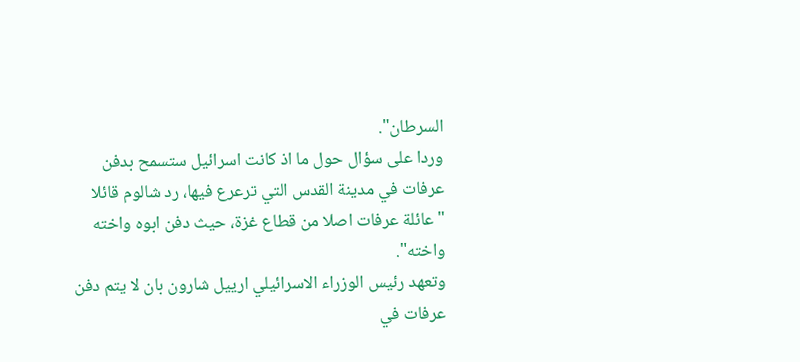السرطان".
وردا على سؤال حول ما اذ كانت اسرائيل ستسمح بدفن عرفات في مدينة القدس التي ترعرع فيها، رد شالوم قائلا "عائلة عرفات اصلا من قطاع غزة، حيث دفن ابوه واخته واخته".
وتعهد رئيس الوزراء الاسرائيلي ارييل شارون بان لا يتم دفن عرفات في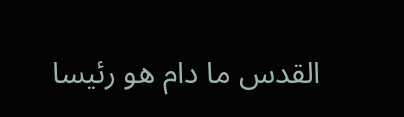القدس ما دام هو رئيسا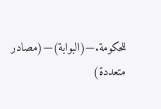للحكومة.—(البوابة)—(مصادر متعددة)